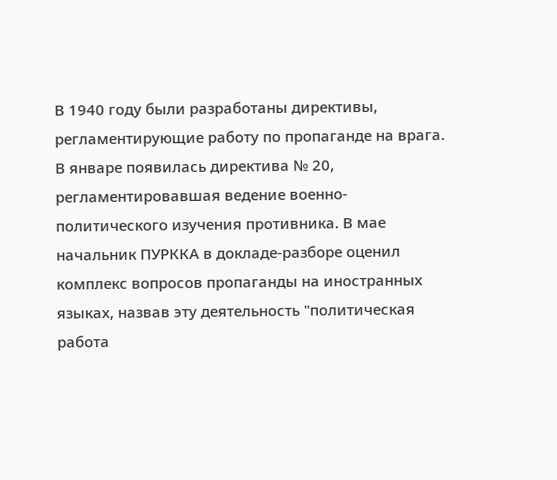В 1940 году были разработаны директивы, регламентирующие работу по пропаганде на врага. В январе появилась директива № 20, регламентировавшая ведение военно-политического изучения противника. В мае начальник ПУРККА в докладе-разборе оценил комплекс вопросов пропаганды на иностранных языках, назвав эту деятельность "политическая работа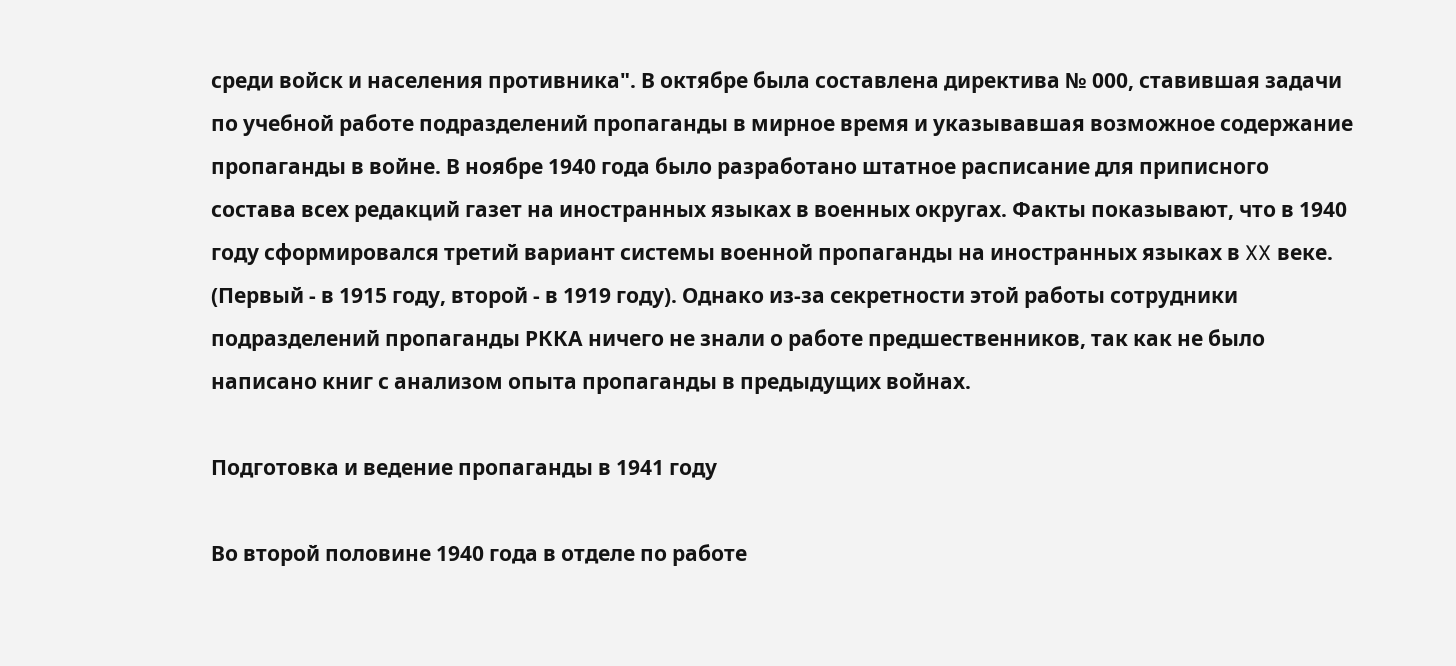среди войск и населения противника". В октябре была составлена директива № 000, ставившая задачи по учебной работе подразделений пропаганды в мирное время и указывавшая возможное содержание пропаганды в войне. В ноябре 1940 года было разработано штатное расписание для приписного состава всех редакций газет на иностранных языках в военных округах. Факты показывают, что в 1940 году сформировался третий вариант системы военной пропаганды на иностранных языках в XX веке. (Первый - в 1915 году, второй - в 1919 году). Однако из-за секретности этой работы сотрудники подразделений пропаганды РККА ничего не знали о работе предшественников, так как не было написано книг с анализом опыта пропаганды в предыдущих войнах.

Подготовка и ведение пропаганды в 1941 году

Во второй половине 1940 года в отделе по работе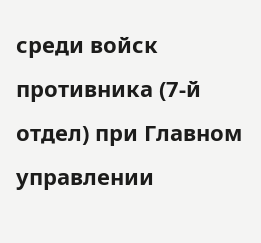среди войск противника (7-й отдел) при Главном управлении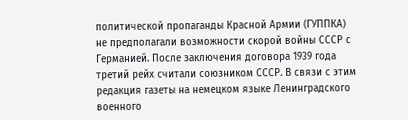политической пропаганды Красной Армии (ГУППКА) не предполагали возможности скорой войны СССР с Германией. После заключения договора 1939 года третий рейх считали союзником СССР. В связи с этим редакция газеты на немецком языке Ленинградского военного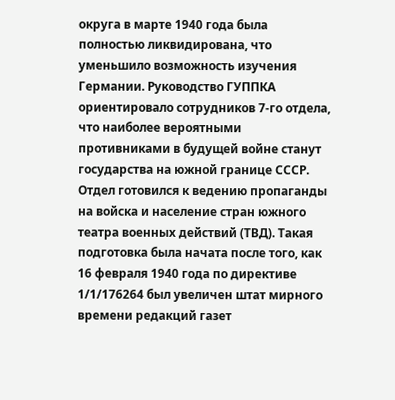округа в марте 1940 года была полностью ликвидирована, что уменьшило возможность изучения Германии. Руководство ГУППКА ориентировало сотрудников 7-го отдела, что наиболее вероятными противниками в будущей войне станут государства на южной границе СССР. Отдел готовился к ведению пропаганды на войска и население стран южного театра военных действий (ТВД). Такая подготовка была начата после того, как 16 февраля 1940 года по директиве 1/1/176264 был увеличен штат мирного времени редакций газет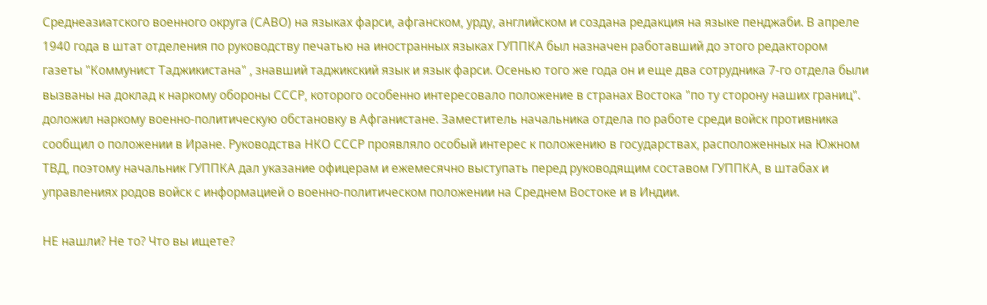Среднеазиатского военного округа (САВО) на языках фарси, афганском, урду, английском и создана редакция на языке пенджаби. В апреле 1940 года в штат отделения по руководству печатью на иностранных языках ГУППКА был назначен работавший до этого редактором газеты "Коммунист Таджикистана" , знавший таджикский язык и язык фарси. Осенью того же года он и еще два сотрудника 7-го отдела были вызваны на доклад к наркому обороны СССР, которого особенно интересовало положение в странах Востока "по ту сторону наших границ". доложил наркому военно-политическую обстановку в Афганистане. Заместитель начальника отдела по работе среди войск противника сообщил о положении в Иране. Руководства НКО СССР проявляло особый интерес к положению в государствах, расположенных на Южном ТВД, поэтому начальник ГУППКА дал указание офицерам и ежемесячно выступать перед руководящим составом ГУППКА, в штабах и управлениях родов войск с информацией о военно-политическом положении на Среднем Востоке и в Индии.

НЕ нашли? Не то? Что вы ищете?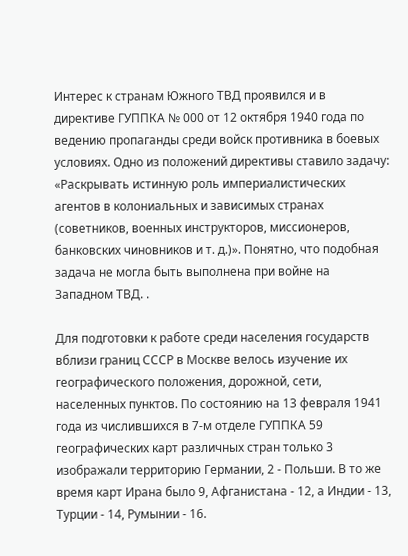Интерес к странам Южного ТВД проявился и в директиве ГУППКА № 000 от 12 октября 1940 года по ведению пропаганды среди войск противника в боевых условиях. Одно из положений директивы ставило задачу: «Раскрывать истинную роль империалистических агентов в колониальных и зависимых странах (советников, военных инструкторов, миссионеров, банковских чиновников и т. д.)». Понятно, что подобная задача не могла быть выполнена при войне на Западном ТВД. .

Для подготовки к работе среди населения государств вблизи границ СССР в Москве велось изучение их географического положения, дорожной, сети, населенных пунктов. По состоянию на 13 февраля 1941 года из числившихся в 7-м отделе ГУППКА 59 географических карт различных стран только 3 изображали территорию Германии, 2 - Польши. В то же время карт Ирана было 9, Афганистана - 12, а Индии - 13, Турции - 14, Румынии - 16.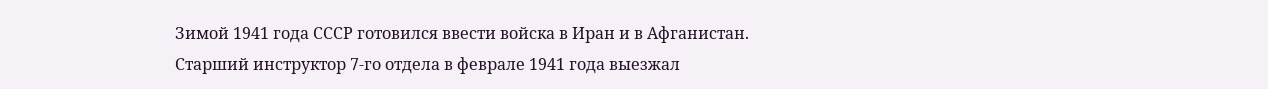Зимой 1941 года СССР готовился ввести войска в Иран и в Афганистан. Старший инструктор 7-го отдела в феврале 1941 года выезжал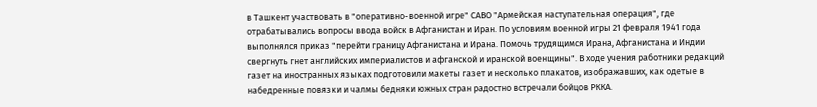в Ташкент участвовать в "оперативно-военной игре" САВО "Армейская наступательная операция", где отрабатывались вопросы ввода войск в Афганистан и Иран. По условиям военной игры 21 февраля 1941 года выполнялся приказ "перейти границу Афганистана и Ирана. Помочь трудящимся Ирана, Афганистана и Индии свергнуть гнет английских империалистов и афганской и иранской военщины". В ходе учения работники редакций газет на иностранных языках подготовили макеты газет и несколько плакатов, изображавших, как одетые в набедренные повязки и чалмы бедняки южных стран радостно встречали бойцов РККА.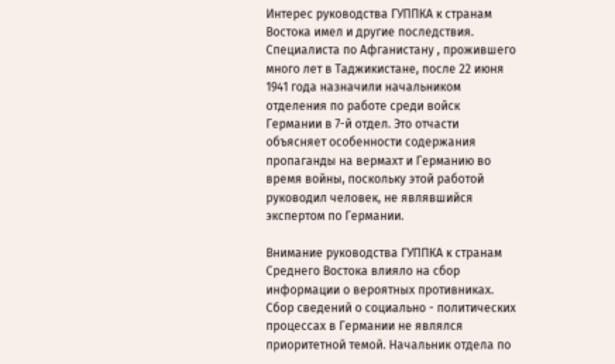Интерес руководства ГУППКА к странам Востока имел и другие последствия. Специалиста по Афганистану , прожившего много лет в Таджикистане, после 22 июня 1941 года назначили начальником отделения по работе среди войск Германии в 7-й отдел. Это отчасти объясняет особенности содержания пропаганды на вермахт и Германию во время войны, поскольку этой работой руководил человек, не являвшийся экспертом по Германии.

Внимание руководства ГУППКА к странам Среднего Востока влияло на сбор информации о вероятных противниках. Сбор сведений о социально - политических процессах в Германии не являлся приоритетной темой. Начальник отдела по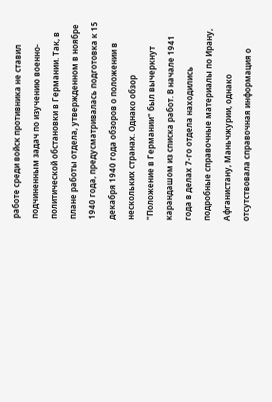работе среди войск противника не ставил подчиненным задач по изучению военно-политической обстановки в Германии. Так, в плане работы отдела, утвержденном в ноябре 1940 года, предусматривалась подготовка к 15 декабря 1940 года обзоров о положении в нескольких странах. Однако обзор "Положение в Германии" был вычеркнут карандашом из списка работ. В начале 1941 года в делах 7-го отдела находились подробные справочные материалы по Ирану, Афганистану, Маньчжурии, однако отсутствовала справочная информация о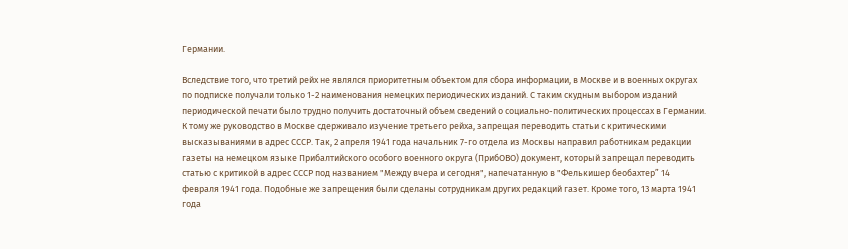Германии.

Вследствие того, что третий рейх не являлся приоритетным объектом для сбора информации, в Москве и в военных округах по подписке получали только 1-2 наименования немецких периодических изданий. С таким скудным выбором изданий периодической печати было трудно получить достаточный объем сведений о социально-политических процессах в Германии. К тому же руководство в Москве сдерживало изучение третьего рейха, запрещая переводить статьи с критическими высказываниями в адрес СССР. Так, 2 апреля 1941 года начальник 7-го отдела из Москвы направил работникам редакции газеты на немецком языке Прибалтийского особого военного округа (ПрибОВО) документ, который запрещал переводить статью с критикой в адрес СССР под названием "Между вчера и сегодня", напечатанную в "Фелькишер беобахтер” 14 февраля 1941 года. Подобные же запрещения были сделаны сотрудникам других редакций газет. Кроме того, 13 марта 1941 года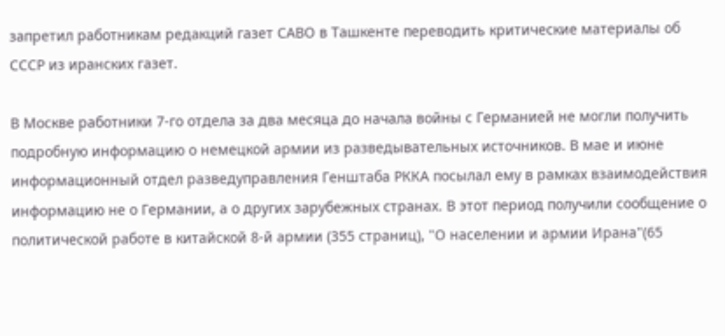запретил работникам редакций газет САВО в Ташкенте переводить критические материалы об СССР из иранских газет.

В Москве работники 7-го отдела за два месяца до начала войны с Германией не могли получить подробную информацию о немецкой армии из разведывательных источников. В мае и июне информационный отдел разведуправления Генштаба РККА посылал ему в рамках взаимодействия информацию не о Германии, а о других зарубежных странах. В этот период получили сообщение о политической работе в китайской 8-й армии (355 страниц), "О населении и армии Ирана"(65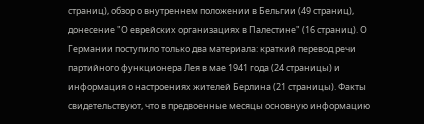страниц), обзор о внутреннем положении в Бельгии (49 страниц), донесение "О еврейских организациях в Палестине" (16 страниц). О Германии поступило только два материала: краткий перевод речи партийного функционера Лея в мае 1941 года (24 страницы) и информация о настроениях жителей Берлина (21 страницы). Факты свидетельствуют, что в предвоенные месяцы основную информацию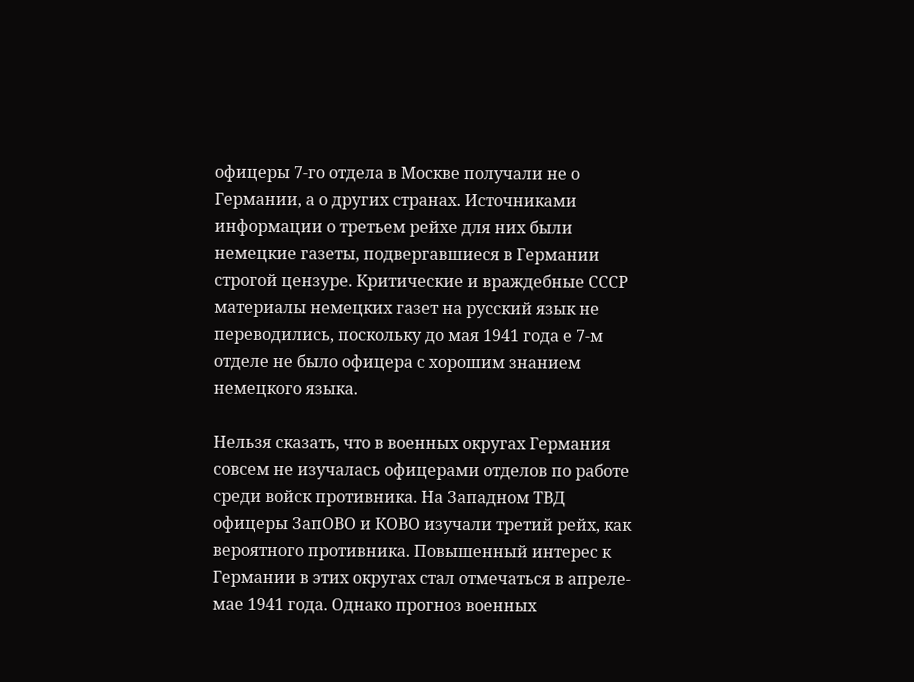офицеры 7-го отдела в Москве получали не о Германии, а о других странах. Источниками информации о третьем рейхе для них были немецкие газеты, подвергавшиеся в Германии строгой цензуре. Критические и враждебные СССР материалы немецких газет на русский язык не переводились, поскольку до мая 1941 года е 7-м отделе не было офицера с хорошим знанием немецкого языка.

Нельзя сказать, что в военных округах Германия совсем не изучалась офицерами отделов по работе среди войск противника. На Западном ТВД офицеры ЗапОВО и КОВО изучали третий рейх, как вероятного противника. Повышенный интерес к Германии в этих округах стал отмечаться в апреле-мае 1941 года. Однако прогноз военных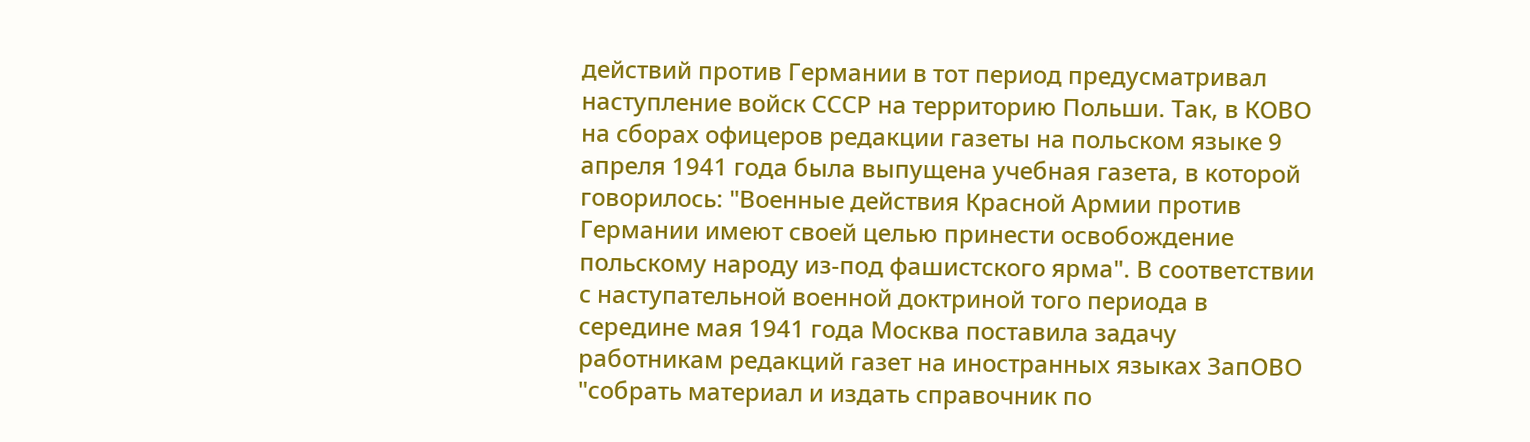действий против Германии в тот период предусматривал наступление войск СССР на территорию Польши. Так, в КОВО на сборах офицеров редакции газеты на польском языке 9 апреля 1941 года была выпущена учебная газета, в которой говорилось: "Военные действия Красной Армии против Германии имеют своей целью принести освобождение польскому народу из-под фашистского ярма". В соответствии с наступательной военной доктриной того периода в середине мая 1941 года Москва поставила задачу работникам редакций газет на иностранных языках ЗапОВО "собрать материал и издать справочник по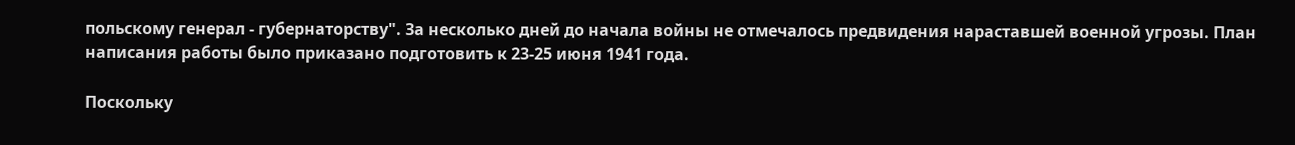польскому генерал - губернаторству". За несколько дней до начала войны не отмечалось предвидения нараставшей военной угрозы. План написания работы было приказано подготовить к 23-25 июня 1941 года.

Поскольку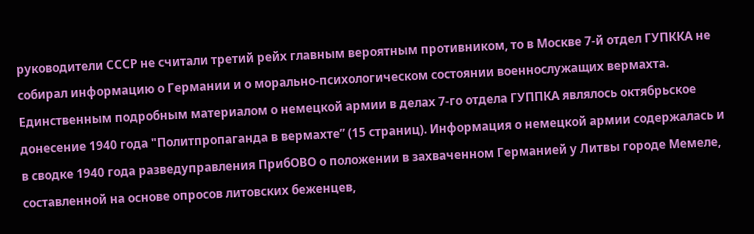руководители СССР не считали третий рейх главным вероятным противником, то в Москве 7-й отдел ГУПККА не собирал информацию о Германии и о морально-психологическом состоянии военнослужащих вермахта. Единственным подробным материалом о немецкой армии в делах 7-го отдела ГУППКА являлось октябрьское донесение 1940 года "Политпропаганда в вермахте” (15 страниц). Информация о немецкой армии содержалась и в сводке 1940 года разведуправления ПрибОВО о положении в захваченном Германией у Литвы городе Мемеле, составленной на основе опросов литовских беженцев,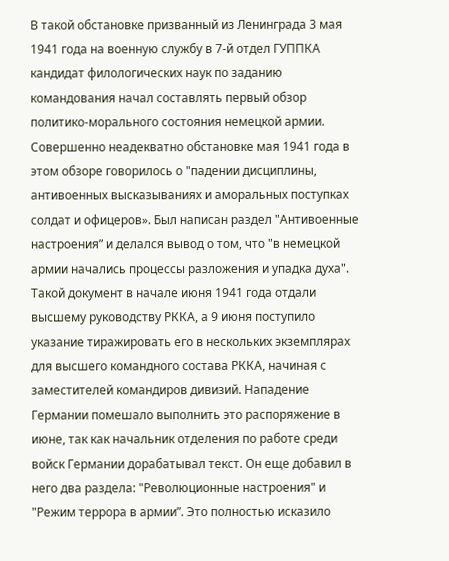В такой обстановке призванный из Ленинграда 3 мая 1941 года на военную службу в 7-й отдел ГУППКА кандидат филологических наук по заданию командования начал составлять первый обзор политико-морального состояния немецкой армии. Совершенно неадекватно обстановке мая 1941 года в этом обзоре говорилось о "падении дисциплины, антивоенных высказываниях и аморальных поступках солдат и офицеров». Был написан раздел "Антивоенные настроения” и делался вывод о том, что "в немецкой армии начались процессы разложения и упадка духа". Такой документ в начале июня 1941 года отдали высшему руководству РККА, а 9 июня поступило указание тиражировать его в нескольких экземплярах для высшего командного состава РККА, начиная с заместителей командиров дивизий. Нападение Германии помешало выполнить это распоряжение в июне, так как начальник отделения по работе среди войск Германии дорабатывал текст. Он еще добавил в него два раздела: "Революционные настроения" и "Режим террора в армии”. Это полностью исказило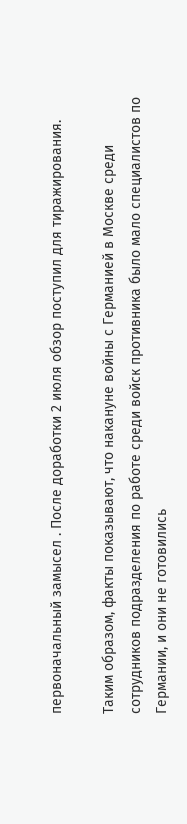первоначальный замысел . После доработки 2 июля обзор поступил для тиражирования.

Таким образом, факты показывают, что накануне войны с Германией в Москве среди сотрудников подразделения по работе среди войск противника было мало специалистов по Германии, и они не готовились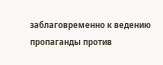заблаговременно к ведению пропаганды против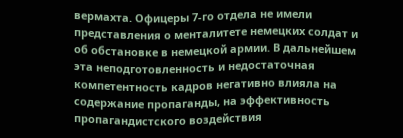вермахта. Офицеры 7-го отдела не имели представления о менталитете немецких солдат и об обстановке в немецкой армии. В дальнейшем эта неподготовленность и недостаточная компетентность кадров негативно влияла на содержание пропаганды, на эффективность пропагандистского воздействия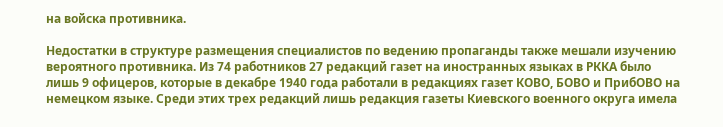на войска противника.

Недостатки в структуре размещения специалистов по ведению пропаганды также мешали изучению вероятного противника. Из 74 работников 27 редакций газет на иностранных языках в РККА было лишь 9 офицеров, которые в декабре 1940 года работали в редакциях газет КОВО, БОВО и ПрибОВО на немецком языке. Среди этих трех редакций лишь редакция газеты Киевского военного округа имела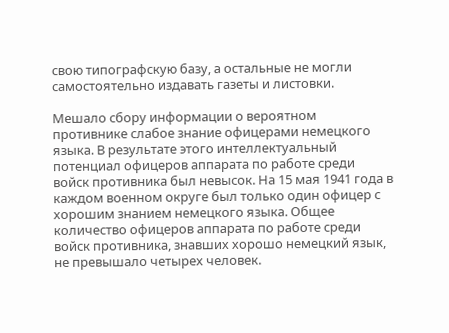свою типографскую базу, а остальные не могли самостоятельно издавать газеты и листовки.

Мешало сбору информации о вероятном противнике слабое знание офицерами немецкого языка. В результате этого интеллектуальный потенциал офицеров аппарата по работе среди войск противника был невысок. На 15 мая 1941 года в каждом военном округе был только один офицер с хорошим знанием немецкого языка. Общее количество офицеров аппарата по работе среди войск противника, знавших хорошо немецкий язык, не превышало четырех человек.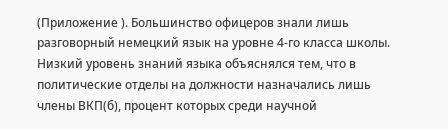(Приложение ). Большинство офицеров знали лишь разговорный немецкий язык на уровне 4-го класса школы. Низкий уровень знаний языка объяснялся тем, что в политические отделы на должности назначались лишь члены ВКП(б), процент которых среди научной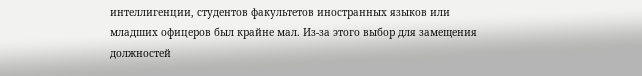интеллигенции, студентов факультетов иностранных языков или младших офицеров был крайне мал. Из-за этого выбор для замещения должностей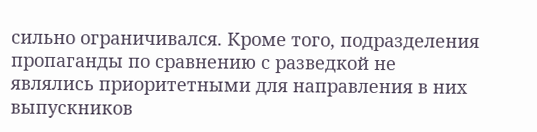сильно ограничивался. Кроме того, подразделения пропаганды по сравнению с разведкой не являлись приоритетными для направления в них выпускников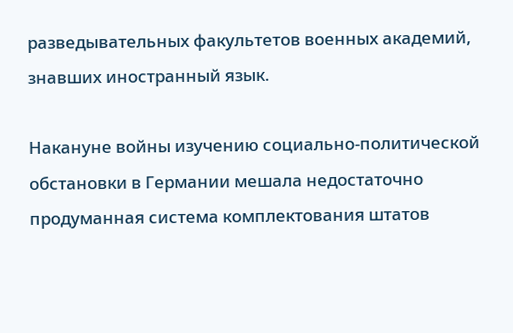разведывательных факультетов военных академий, знавших иностранный язык.

Накануне войны изучению социально-политической обстановки в Германии мешала недостаточно продуманная система комплектования штатов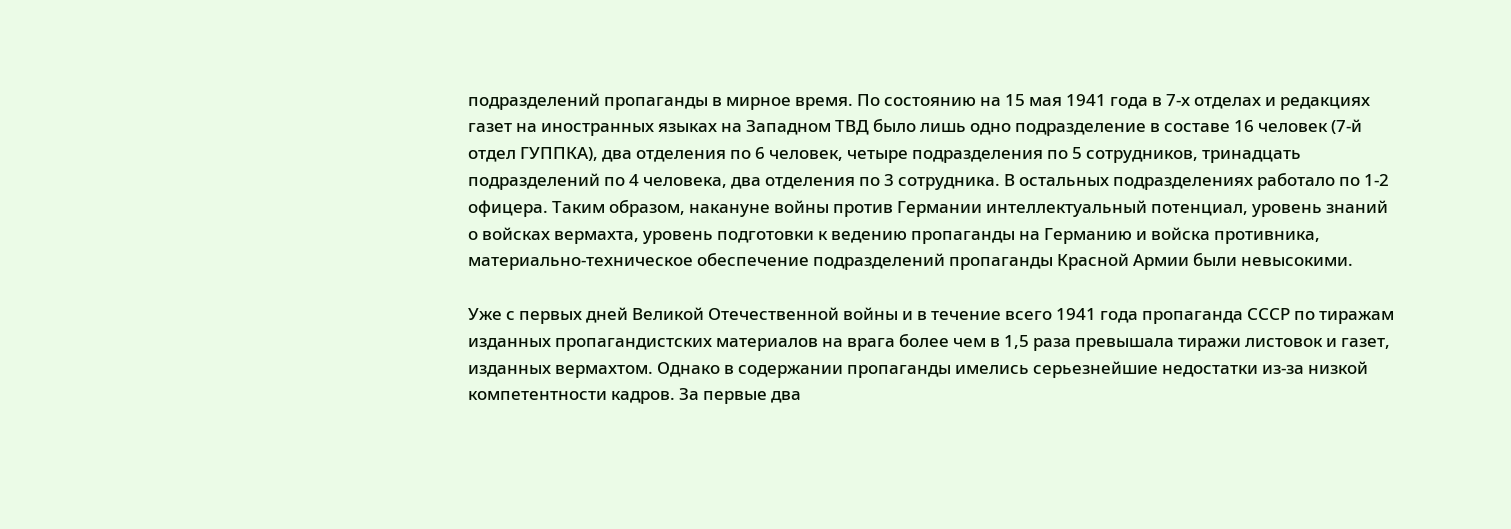подразделений пропаганды в мирное время. По состоянию на 15 мая 1941 года в 7-х отделах и редакциях газет на иностранных языках на Западном ТВД было лишь одно подразделение в составе 16 человек (7-й отдел ГУППКА), два отделения по 6 человек, четыре подразделения по 5 сотрудников, тринадцать подразделений по 4 человека, два отделения по 3 сотрудника. В остальных подразделениях работало по 1-2 офицера. Таким образом, накануне войны против Германии интеллектуальный потенциал, уровень знаний о войсках вермахта, уровень подготовки к ведению пропаганды на Германию и войска противника, материально-техническое обеспечение подразделений пропаганды Красной Армии были невысокими.

Уже с первых дней Великой Отечественной войны и в течение всего 1941 года пропаганда СССР по тиражам изданных пропагандистских материалов на врага более чем в 1,5 раза превышала тиражи листовок и газет, изданных вермахтом. Однако в содержании пропаганды имелись серьезнейшие недостатки из-за низкой компетентности кадров. За первые два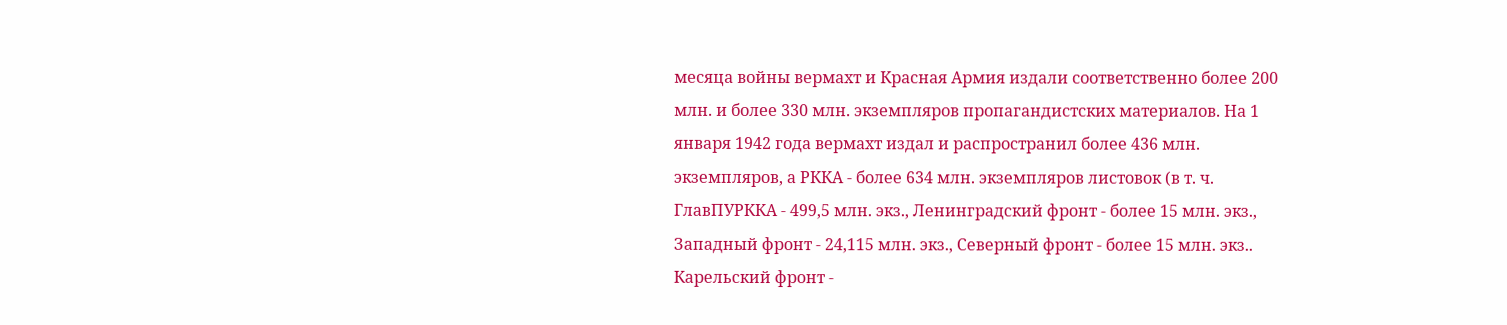месяца войны вермахт и Красная Армия издали соответственно более 200 млн. и более 330 млн. экземпляров пропагандистских материалов. На 1 января 1942 года вермахт издал и распространил более 436 млн. экземпляров, а РККА - более 634 млн. экземпляров листовок (в т. ч. ГлавПУРККА - 499,5 млн. экз., Ленинградский фронт - более 15 млн. экз., Западный фронт - 24,115 млн. экз., Северный фронт - более 15 млн. экз.. Карельский фронт -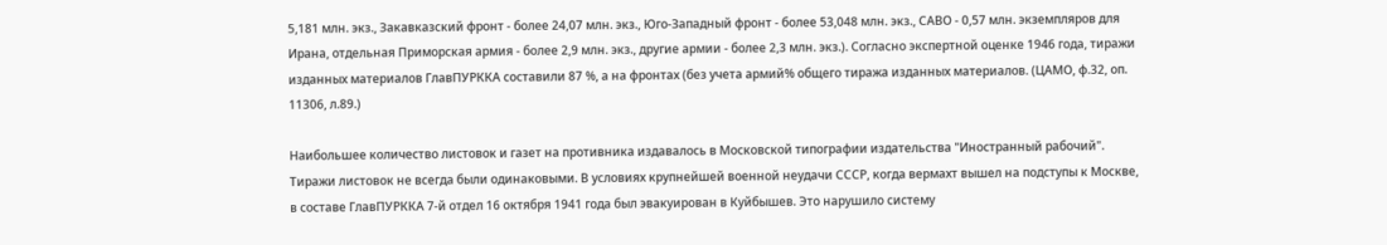5,181 млн. экз., Закавказский фронт - более 24,07 млн. экз., Юго-Западный фронт - более 53,048 млн. экз., САВО - 0,57 млн. экземпляров для Ирана, отдельная Приморская армия - более 2,9 млн. экз., другие армии - более 2,3 млн. экз.). Согласно экспертной оценке 1946 года, тиражи изданных материалов ГлавПУРККА составили 87 %, а на фронтах (без учета армий% общего тиража изданных материалов. (ЦАМО, ф.32, oп. 11306, л.89.)

Наибольшее количество листовок и газет на противника издавалось в Московской типографии издательства "Иностранный рабочий". Тиражи листовок не всегда были одинаковыми. В условиях крупнейшей военной неудачи СССР, когда вермахт вышел на подступы к Москве, в составе ГлавПУРККА 7-й отдел 16 октября 1941 года был эвакуирован в Куйбышев. Это нарушило систему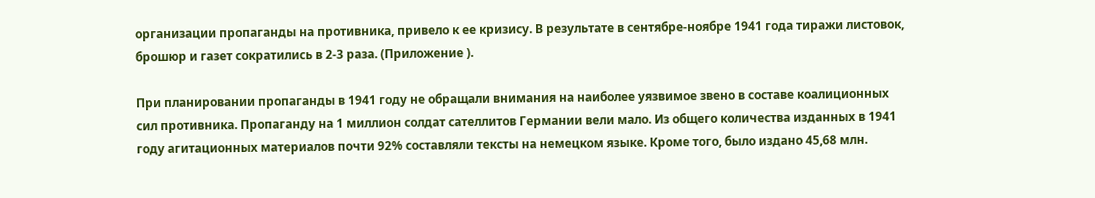организации пропаганды на противника, привело к ее кризису. В результате в сентябре-ноябре 1941 года тиражи листовок, брошюр и газет сократились в 2-3 раза. (Приложение ).

При планировании пропаганды в 1941 году не обращали внимания на наиболее уязвимое звено в составе коалиционных сил противника. Пропаганду на 1 миллион солдат сателлитов Германии вели мало. Из общего количества изданных в 1941 году агитационных материалов почти 92% составляли тексты на немецком языке. Кроме того, было издано 45,68 млн.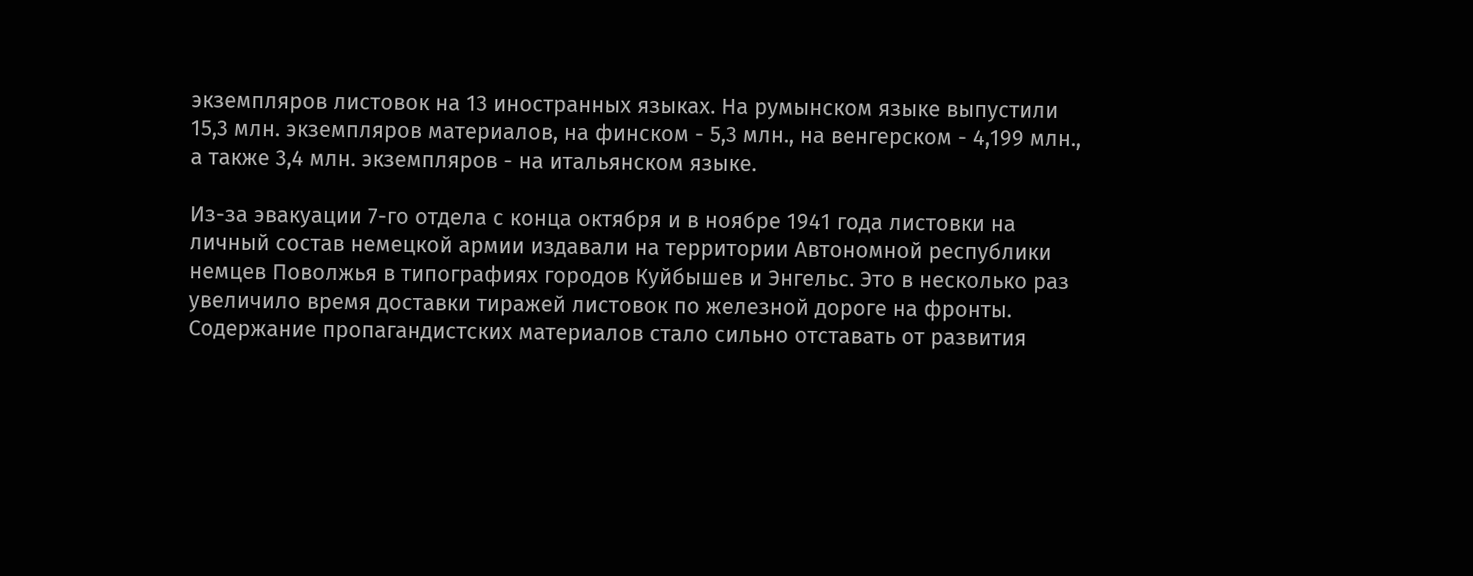экземпляров листовок на 13 иностранных языках. На румынском языке выпустили 15,3 млн. экземпляров материалов, на финском - 5,3 млн., на венгерском - 4,199 млн., а также 3,4 млн. экземпляров - на итальянском языке.

Из-за эвакуации 7-го отдела с конца октября и в ноябре 1941 года листовки на личный состав немецкой армии издавали на территории Автономной республики немцев Поволжья в типографиях городов Куйбышев и Энгельс. Это в несколько раз увеличило время доставки тиражей листовок по железной дороге на фронты. Содержание пропагандистских материалов стало сильно отставать от развития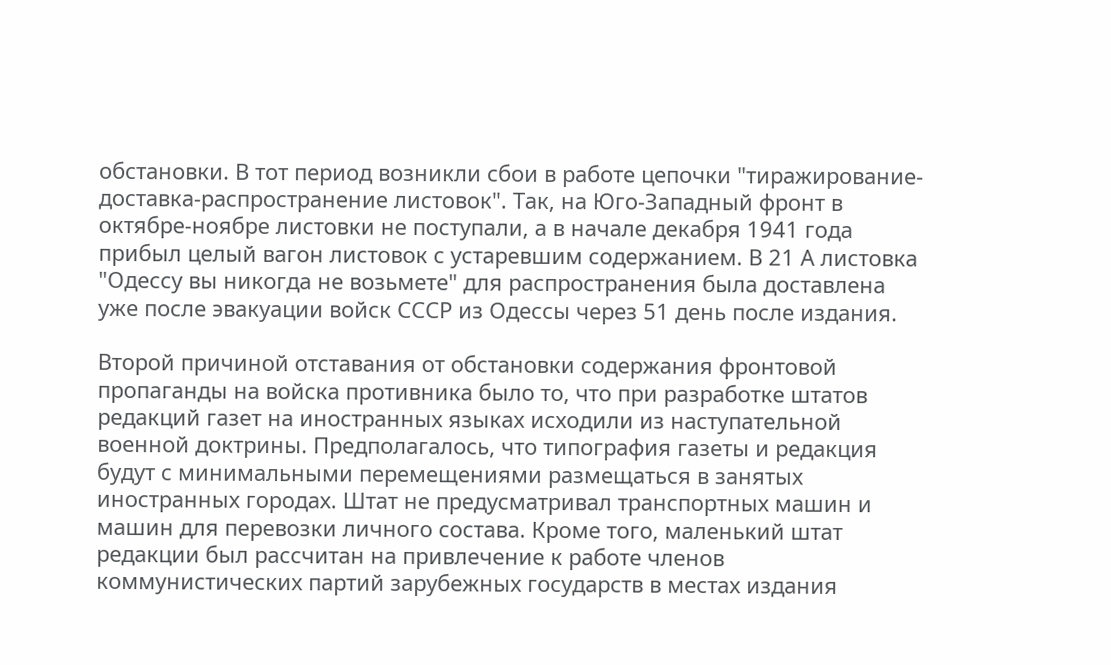обстановки. В тот период возникли сбои в работе цепочки "тиражирование-доставка-распространение листовок". Так, на Юго-Западный фронт в октябре-ноябре листовки не поступали, а в начале декабря 1941 года прибыл целый вагон листовок с устаревшим содержанием. В 21 А листовка "Одессу вы никогда не возьмете" для распространения была доставлена уже после эвакуации войск СССР из Одессы через 51 день после издания.

Второй причиной отставания от обстановки содержания фронтовой пропаганды на войска противника было то, что при разработке штатов редакций газет на иностранных языках исходили из наступательной военной доктрины. Предполагалось, что типография газеты и редакция будут с минимальными перемещениями размещаться в занятых иностранных городах. Штат не предусматривал транспортных машин и машин для перевозки личного состава. Кроме того, маленький штат редакции был рассчитан на привлечение к работе членов коммунистических партий зарубежных государств в местах издания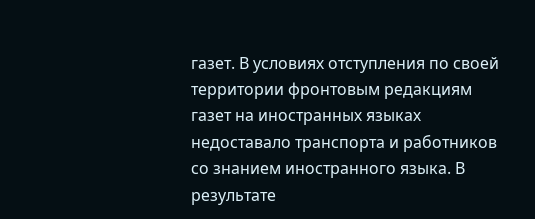газет. В условиях отступления по своей территории фронтовым редакциям газет на иностранных языках недоставало транспорта и работников со знанием иностранного языка. В результате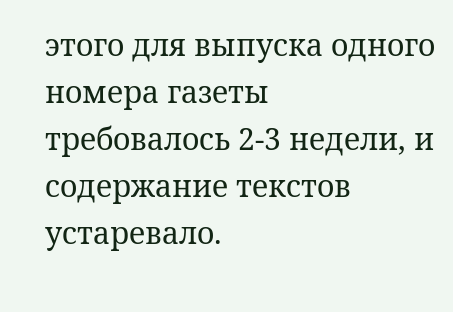этого для выпуска одного номера газеты требовалось 2-3 недели, и содержание текстов устаревало.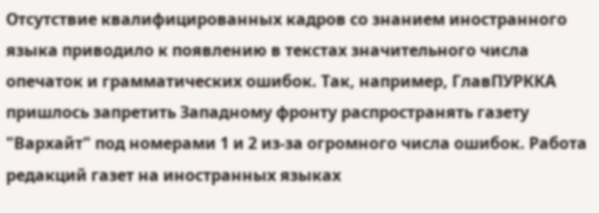Отсутствие квалифицированных кадров со знанием иностранного языка приводило к появлению в текстах значительного числа опечаток и грамматических ошибок. Так, например, ГлавПУРККА пришлось запретить Западному фронту распространять газету "Вархайт" под номерами 1 и 2 из-за огромного числа ошибок. Работа редакций газет на иностранных языках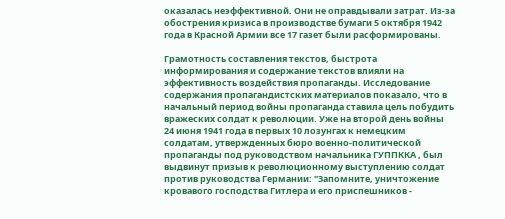оказалась неэффективной. Они не оправдывали затрат. Из-за обострения кризиса в производстве бумаги 5 октября 1942 года в Красной Армии все 17 газет были расформированы.

Грамотность составления текстов, быстрота информирования и содержание текстов влияли на эффективность воздействия пропаганды. Исследование содержания пропагандистских материалов показало, что в начальный период войны пропаганда ставила цель побудить вражеских солдат к революции. Уже на второй день войны 24 июня 1941 года в первых 10 лозунгах к немецким солдатам, утвержденных бюро военно-политической пропаганды под руководством начальника ГУППККА , был выдвинут призыв к революционному выступлению солдат против руководства Германии: "Запомните, уничтожение кровавого господства Гитлера и его приспешников -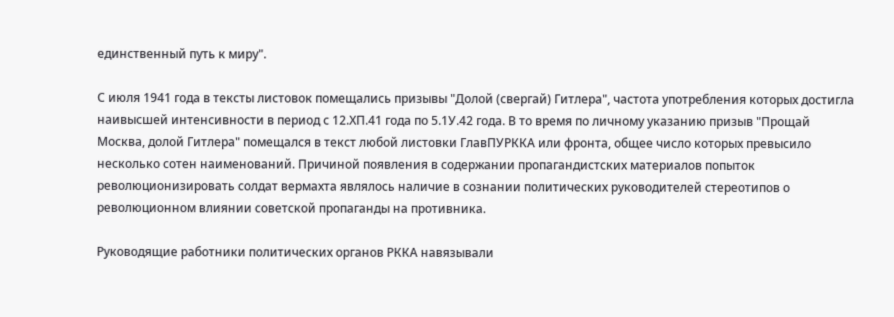единственный путь к миру".

С июля 1941 года в тексты листовок помещались призывы "Долой (свергай) Гитлера", частота употребления которых достигла наивысшей интенсивности в период с 12.ХП.41 года по 5.1У.42 года. В то время по личному указанию призыв "Прощай Москва, долой Гитлера" помещался в текст любой листовки ГлавПУРККА или фронта, общее число которых превысило несколько сотен наименований. Причиной появления в содержании пропагандистских материалов попыток революционизировать солдат вермахта являлось наличие в сознании политических руководителей стереотипов о революционном влиянии советской пропаганды на противника.

Руководящие работники политических органов РККА навязывали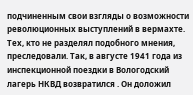подчиненным свои взгляды о возможности революционных выступлений в вермахте. Тех, кто не разделял подобного мнения, преследовали. Так, в августе 1941 года из инспекционной поездки в Вологодский лагерь НКВД возвратился . Он доложил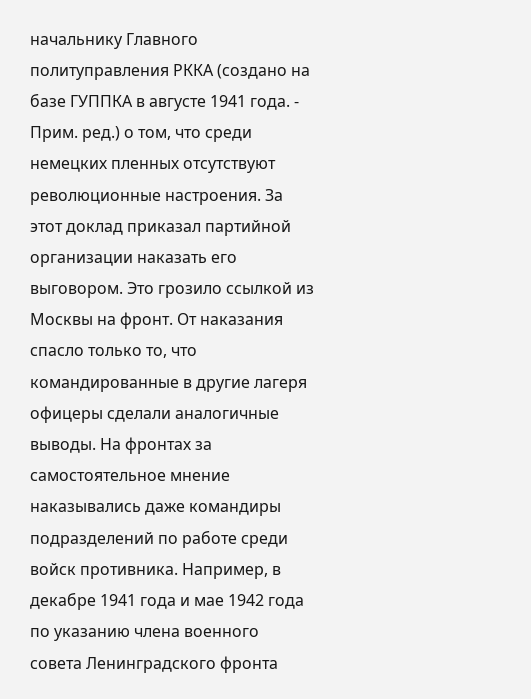начальнику Главного политуправления РККА (создано на базе ГУППКА в августе 1941 года. - Прим. ред.) о том, что среди немецких пленных отсутствуют революционные настроения. За этот доклад приказал партийной организации наказать его выговором. Это грозило ссылкой из Москвы на фронт. От наказания спасло только то, что командированные в другие лагеря офицеры сделали аналогичные выводы. На фронтах за самостоятельное мнение наказывались даже командиры подразделений по работе среди войск противника. Например, в декабре 1941 года и мае 1942 года по указанию члена военного совета Ленинградского фронта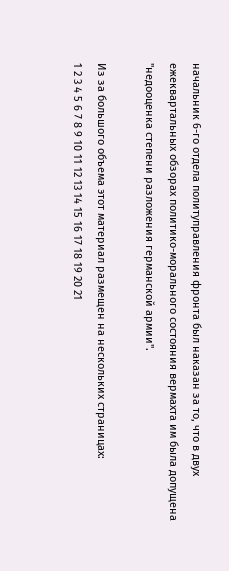начальник 6-го отдела политуправления фронта был наказан за то, что в двух ежеквартальных обзорах политико-морального состояния вермахта им была допущена "недооценка степени разложения германской армии".

Из за большого объема этот материал размещен на нескольких страницах:
1 2 3 4 5 6 7 8 9 10 11 12 13 14 15 16 17 18 19 20 21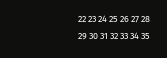22 23 24 25 26 27 28 29 30 31 32 33 34 35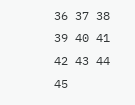36 37 38 39 40 41 42 43 44 45